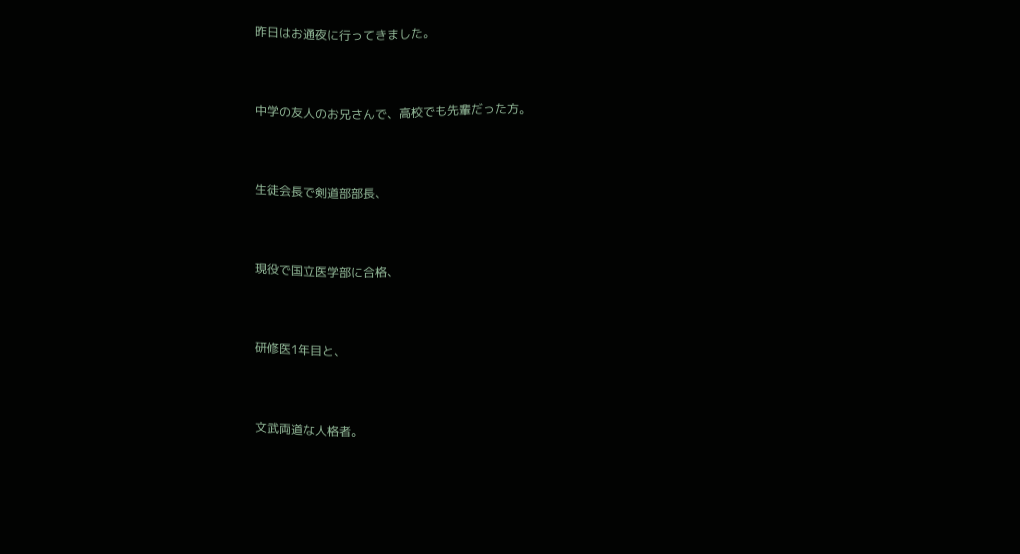昨日はお通夜に行ってきました。



中学の友人のお兄さんで、高校でも先輩だった方。



生徒会長で剣道部部長、



現役で国立医学部に合格、



研修医1年目と、



文武両道な人格者。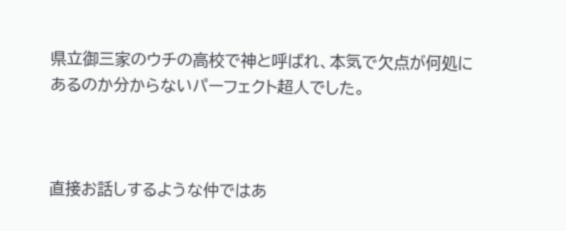県立御三家のウチの高校で神と呼ばれ、本気で欠点が何処にあるのか分からないパーフェクト超人でした。



直接お話しするような仲ではあ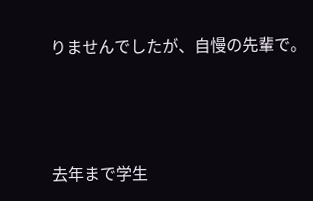りませんでしたが、自慢の先輩で。



去年まで学生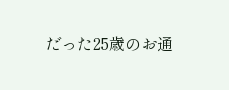だった25歳のお通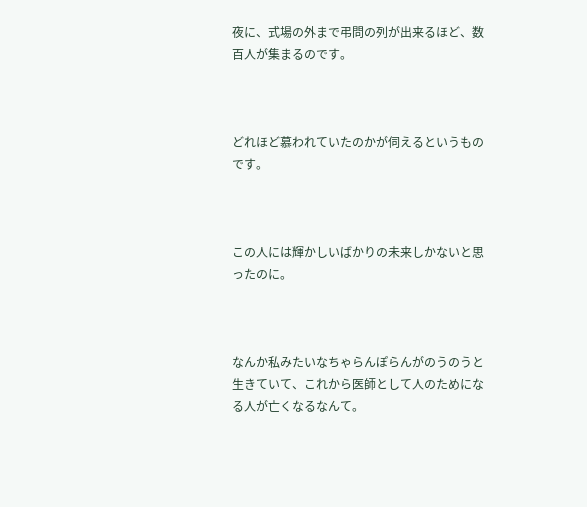夜に、式場の外まで弔問の列が出来るほど、数百人が集まるのです。



どれほど慕われていたのかが伺えるというものです。



この人には輝かしいばかりの未来しかないと思ったのに。



なんか私みたいなちゃらんぽらんがのうのうと生きていて、これから医師として人のためになる人が亡くなるなんて。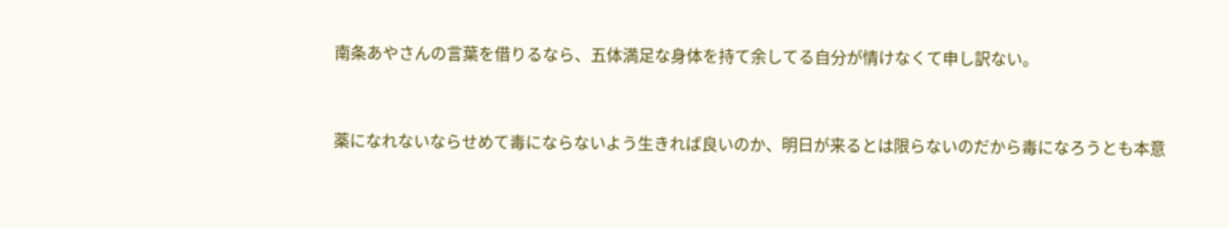南条あやさんの言葉を借りるなら、五体満足な身体を持て余してる自分が情けなくて申し訳ない。



薬になれないならせめて毒にならないよう生きれば良いのか、明日が来るとは限らないのだから毒になろうとも本意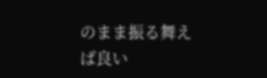のまま振る舞えば良い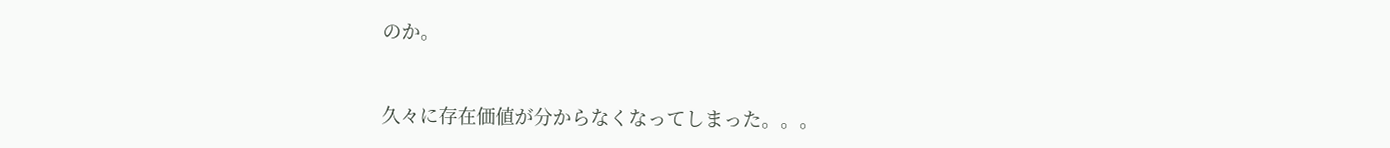のか。



久々に存在価値が分からなくなってしまった。。。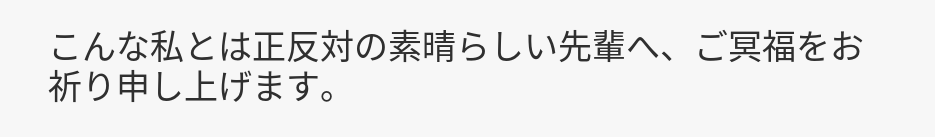こんな私とは正反対の素晴らしい先輩へ、ご冥福をお祈り申し上げます。